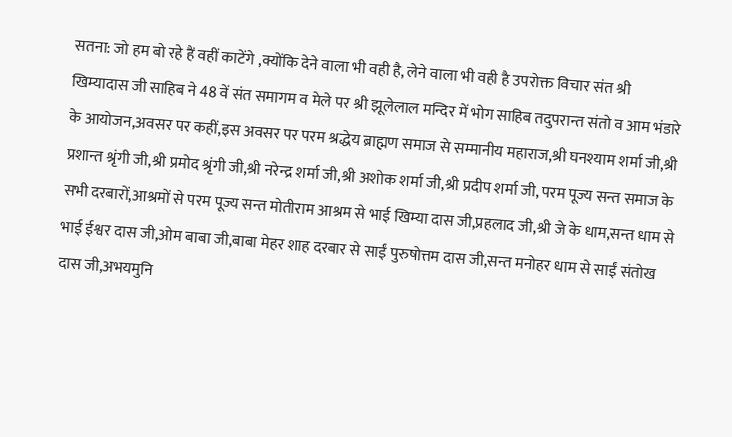सतना: जो हम बो रहे हैं वहीं काटेंगे ,क्योंकि देने वाला भी वही है, लेने वाला भी वही है उपरोक्त विचार संत श्री खिम्यादास जी साहिब ने 48 वें संत समागम व मेले पर श्री झूलेलाल मन्दिर में भोग साहिब तदुपरान्त संतो व आम भंडारे के आयोजन,अवसर पर कहीं,इस अवसर पर परम श्रद्धेय ब्राह्मण समाज से सम्मानीय महाराज,श्री घनश्याम शर्मा जी,श्री प्रशान्त श्रृंगी जी,श्री प्रमोद श्रृंगी जी,श्री नरेन्द्र शर्मा जी,श्री अशोक शर्मा जी,श्री प्रदीप शर्मा जी, परम पूज्य सन्त समाज के सभी दरबारों,आश्रमों से परम पूज्य सन्त मोतीराम आश्रम से भाई खिम्या दास जी,प्रहलाद जी,श्री जे के धाम,सन्त धाम से भाई ईश्वर दास जी,ओम बाबा जी,बाबा मेहर शाह दरबार से साईं पुरुषोत्तम दास जी,सन्त मनोहर धाम से साईं संतोख दास जी,अभयमुनि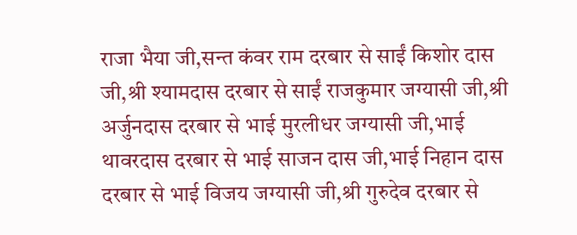राजा भैया जी,सन्त कंवर राम दरबार से साईं किशोर दास जी,श्री श्यामदास दरबार से साईं राजकुमार जग्यासी जी,श्री अर्जुनदास दरबार से भाई मुरलीधर जग्यासी जी,भाई थावरदास दरबार से भाई साजन दास जी,भाई निहान दास दरबार से भाई विजय जग्यासी जी,श्री गुरुदेव दरबार से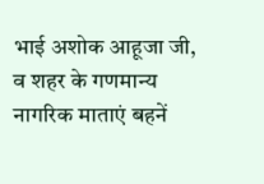भाई अशोक आहूजा जी, व शहर के गणमान्य नागरिक माताएं बहनें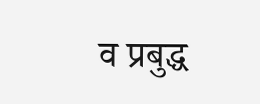व प्रबुद्ध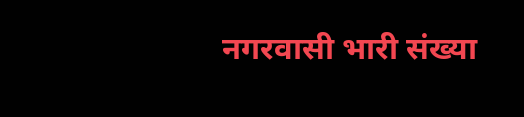नगरवासी भारी संख्या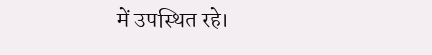में उपस्थित रहे।